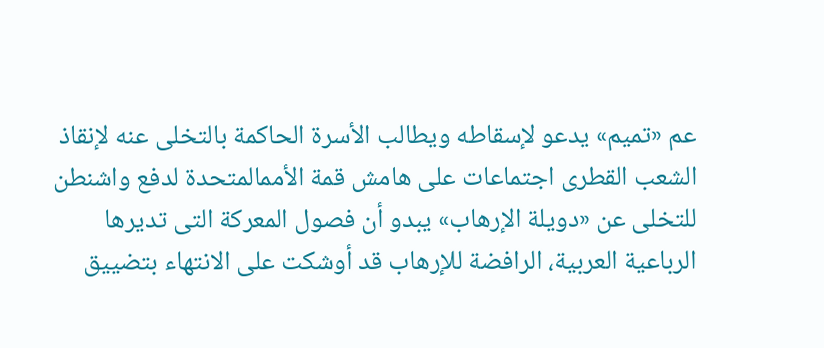عم «تميم» يدعو لإسقاطه ويطالب الأسرة الحاكمة بالتخلى عنه لإنقاذ الشعب القطرى اجتماعات على هامش قمة الأممالمتحدة لدفع واشنطن للتخلى عن «دويلة الإرهاب» يبدو أن فصول المعركة التى تديرها الرباعية العربية، الرافضة للإرهاب قد أوشكت على الانتهاء بتضييق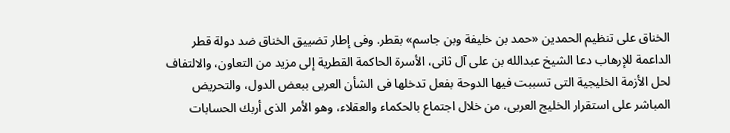الخناق على تنظيم الحمدين «حمد بن خليفة وبن جاسم» بقطر. وفى إطار تضييق الخناق ضد دولة قطر الداعمة للإرهاب دعا الشيخ عبدالله بن على آل ثانى، الأسرة الحاكمة القطرية إلى مزيد من التعاون، والالتفاف لحل الأزمة الخليجية التى تسببت فيها الدوحة بفعل تدخلها فى الشأن العربى ببعض الدول، والتحريض المباشر على استقرار الخليج العربى، من خلال اجتماع بالحكماء والعقلاء، وهو الأمر الذى أربك الحسابات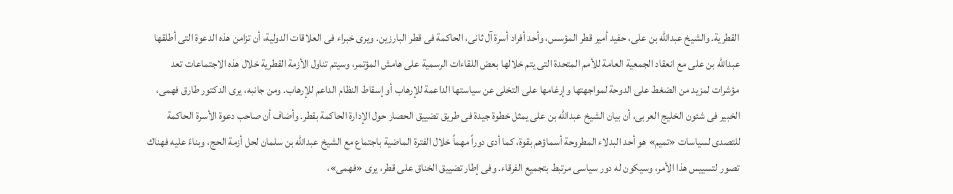القطرية. والشيخ عبدالله بن على، حفيد أمير قطر المؤسس، وأحد أفراد أسرة آل ثانى، الحاكمة فى قطر البارزين. ويرى خبراء فى العلاقات الدولية، أن تزامن هذه الدعوة التى أطلقها عبدالله بن على مع انعقاد الجمعية العامة للأمم المتحدة التى يتم خلالها بعض اللقاءات الرسمية على هامش المؤتمر، وسيتم تناول الأزمة القطرية خلال هذه الاجتماعات تعد مؤشرات لمزيد من الضغط على الدوحة لمواجهتها وإرغامها على التخلى عن سياستها الداعمة للإرهاب أو إسقاط النظام الداعم للإرهاب. ومن جانبه، يرى الدكتور طارق فهمى، الخبير فى شئون الخليج العربى، أن بيان الشيخ عبدالله بن على يمثل خطوة جيدة فى طريق تضييق الحصار حول الإدارة الحاكمة بقطر. وأضاف أن صاحب دعوة الأسرة الحاكمة للتصدى لسياسات «تميم» هو أحد البدلاء المطروحة أسماؤهم بقوة، كما أدى دوراً مهماً خلال الفترة الماضية باجتماع مع الشيخ عبدالله بن سلمان لحل أزمة الحج، وبناءً عليه فهناك تصور لتسييس هذا الأمر، وسيكون له دور سياسى مرتبط بتجميع الفرقاء. وفى إطار تضييق الخناق على قطر، يرى «فهمى»،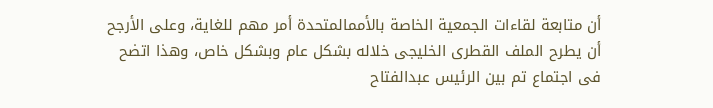أن متابعة لقاءات الجمعية الخاصة بالأممالمتحدة أمر مهم للغاية، وعلى الأرجح أن يطرح الملف القطرى الخليجى خلاله بشكل عام وبشكل خاص، وهذا اتضح فى اجتماع تم بين الرئيس عبدالفتاح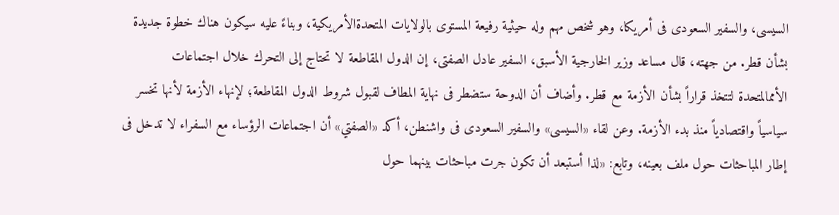السيسى، والسفير السعودى فى أمريكا، وهو شخص مهم وله حيثية رفيعة المستوى بالولايات المتحدةالأمريكية، وبناءً عليه سيكون هناك خطوة جديدة بشأن قطر. من جهته، قال مساعد وزير الخارجية الأسبق، السفير عادل الصفتى، إن الدول المقاطعة لا تحتاج إلى التحرك خلال اجتماعات الأممالمتحدة لتتخذ قراراً بشأن الأزمة مع قطر. وأضاف أن الدوحة ستضطر فى نهاية المطاف لقبول شروط الدول المقاطعة؛ لإنهاء الأزمة لأنها تخسر سياسياً واقتصادياً منذ بدء الأزمة. وعن لقاء «السيسى» والسفير السعودى فى واشنطن، أكد «الصفتي» أن اجتماعات الرؤساء مع السفراء لا تدخل فى إطار المباحثات حول ملف بعينه، وتابع: «لذا أستبعد أن تكون جرت مباحثات بينهما حول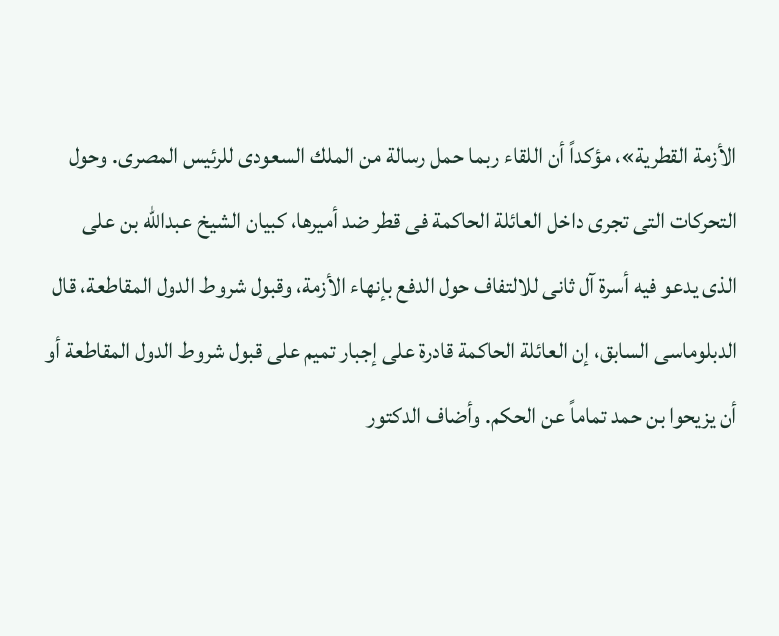الأزمة القطرية»، مؤكداً أن اللقاء ربما حمل رسالة من الملك السعودى للرئيس المصرى. وحول التحركات التى تجرى داخل العائلة الحاكمة فى قطر ضد أميرها، كبيان الشيخ عبدالله بن على الذى يدعو فيه أسرة آل ثانى للالتفاف حول الدفع بإنهاء الأزمة، وقبول شروط الدول المقاطعة، قال الدبلوماسى السابق، إن العائلة الحاكمة قادرة على إجبار تميم على قبول شروط الدول المقاطعة أو أن يزيحوا بن حمد تماماً عن الحكم. وأضاف الدكتور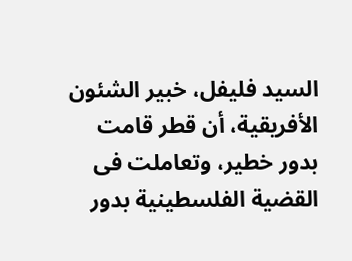السيد فليفل، خبير الشئون الأفريقية، أن قطر قامت بدور خطير، وتعاملت فى القضية الفلسطينية بدور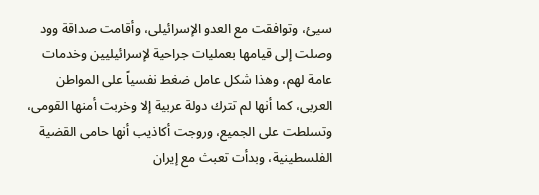سيئ، وتوافقت مع العدو الإسرائيلى، وأقامت صداقة وود وصلت إلى قيامها بعمليات جراحية لإسرائيليين وخدمات عامة لهم، وهذا شكل عامل ضغط نفسياً على المواطن العربى، كما أنها لم تترك دولة عربية إلا وخربت أمنها القومى، وتسلطت على الجميع، وروجت أكاذيب أنها حامى القضية الفلسطينية، وبدأت تعبث مع إيران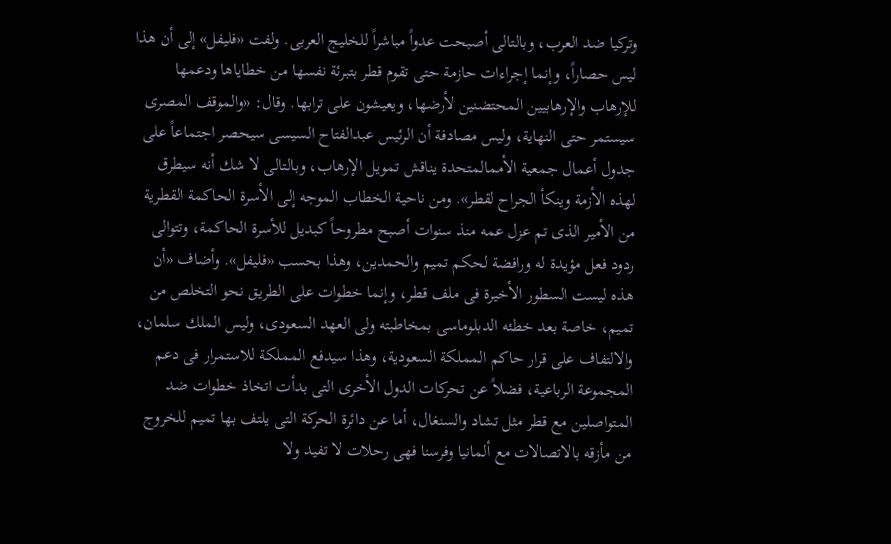وتركيا ضد العرب، وبالتالى أصبحت عدواً مباشراً للخليج العربى. ولفت «فليفل» إلى أن هذا ليس حصاراً، وإنما إجراءات حازمة حتى تقوم قطر بتبرئة نفسها من خطاياها ودعمها للإرهاب والإرهابيين المحتضنين لأرضها، ويعيشون على ترابها. وقال: «والموقف المصرى سيستمر حتى النهاية، وليس مصادفة أن الرئيس عبدالفتاح السيسى سيحصر اجتماعاً على جدول أعمال جمعية الأممالمتحدة يناقش تمويل الإرهاب، وبالتالى لا شك أنه سيطرق لهذه الأزمة وينكأ الجراح لقطر». ومن ناحية الخطاب الموجه إلى الأسرة الحاكمة القطرية من الأمير الذى تم عزل عمه منذ سنوات أصبح مطروحاً كبديل للأسرة الحاكمة، وتتوالى ردود فعل مؤيدة له ورافضة لحكم تميم والحمدين، وهذا بحسب «فليفل». وأضاف «أن هذه ليست السطور الأخيرة فى ملف قطر، وإنما خطوات على الطريق نحو التخلص من تميم، خاصة بعد خطئه الدبلوماسى بمخاطبته ولى العهد السعودى، وليس الملك سلمان، والالتفاف على قرار حاكم المملكة السعودية، وهذا سيدفع المملكة للاستمرار فى دعم المجموعة الرباعية، فضلاً عن تحركات الدول الأخرى التى بدأت اتخاذ خطوات ضد المتواصلين مع قطر مثل تشاد والسنغال، أما عن دائرة الحركة التى يلتف بها تميم للخروج من مأزقه بالاتصالات مع ألمانيا وفرسنا فهى رحلات لا تفيد ولا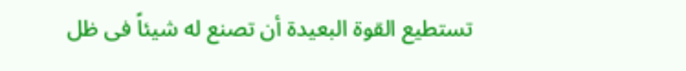تستطيع القوة البعيدة أن تصنع له شيئاً فى ظل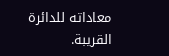معاداته للدائرة القريبة.